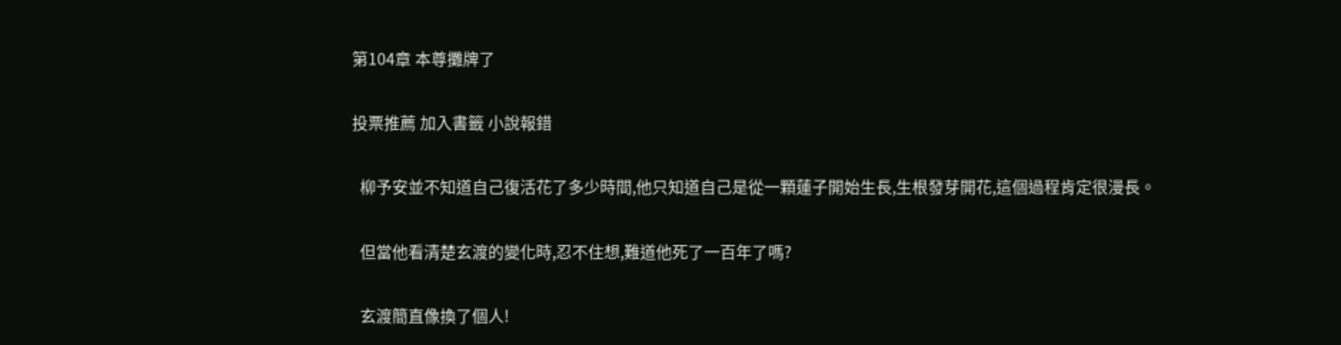第104章 本尊攤牌了

投票推薦 加入書籤 小說報錯

  柳予安並不知道自己復活花了多少時間,他只知道自己是從一顆蓮子開始生長,生根發芽開花,這個過程肯定很漫長。

  但當他看清楚玄渡的變化時,忍不住想,難道他死了一百年了嗎?

  玄渡簡直像換了個人!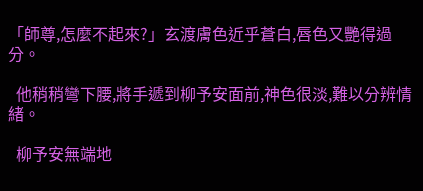「師尊,怎麼不起來?」玄渡膚色近乎蒼白,唇色又艷得過分。

  他稍稍彎下腰,將手遞到柳予安面前,神色很淡,難以分辨情緒。

  柳予安無端地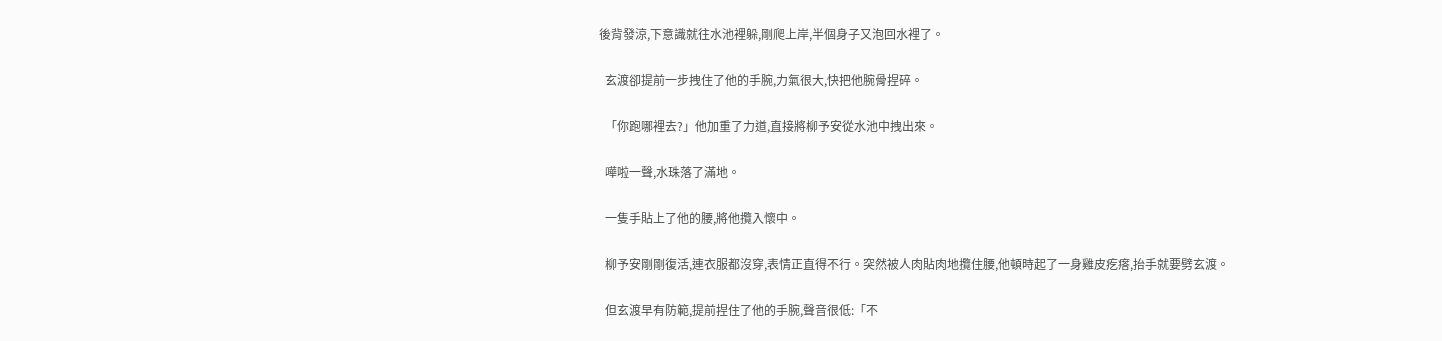後背發涼,下意識就往水池裡躲,剛爬上岸,半個身子又泡回水裡了。

  玄渡卻提前一步拽住了他的手腕,力氣很大,快把他腕骨捏碎。

  「你跑哪裡去?」他加重了力道,直接將柳予安從水池中拽出來。

  嘩啦一聲,水珠落了滿地。

  一隻手貼上了他的腰,將他攬入懷中。

  柳予安剛剛復活,連衣服都沒穿,表情正直得不行。突然被人肉貼肉地攬住腰,他頓時起了一身雞皮疙瘩,抬手就要劈玄渡。

  但玄渡早有防範,提前捏住了他的手腕,聲音很低:「不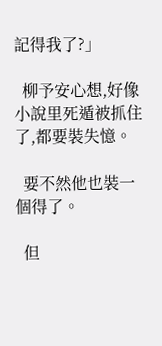記得我了?」

  柳予安心想,好像小說里死遁被抓住了,都要裝失憶。

  要不然他也裝一個得了。

  但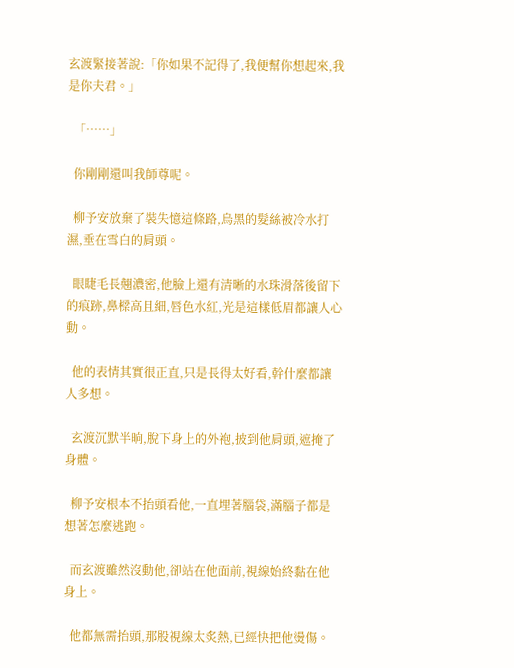玄渡緊接著說:「你如果不記得了,我便幫你想起來,我是你夫君。」

  「……」

  你剛剛還叫我師尊呢。

  柳予安放棄了裝失憶這條路,烏黑的髮絲被冷水打濕,垂在雪白的肩頭。

  眼睫毛長翹濃密,他臉上還有清晰的水珠滑落後留下的痕跡,鼻樑高且細,唇色水紅,光是這樣低眉都讓人心動。

  他的表情其實很正直,只是長得太好看,幹什麼都讓人多想。

  玄渡沉默半晌,脫下身上的外袍,披到他肩頭,遮掩了身體。

  柳予安根本不抬頭看他,一直埋著腦袋,滿腦子都是想著怎麼逃跑。

  而玄渡雖然沒動他,卻站在他面前,視線始終黏在他身上。

  他都無需抬頭,那股視線太炙熱,已經快把他燙傷。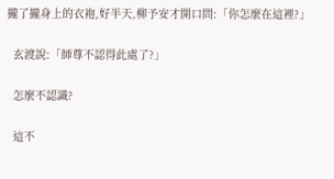攏了攏身上的衣袍,好半天,柳予安才開口問:「你怎麼在這裡?」

  玄渡說:「師尊不認得此處了?」

  怎麼不認識?

  這不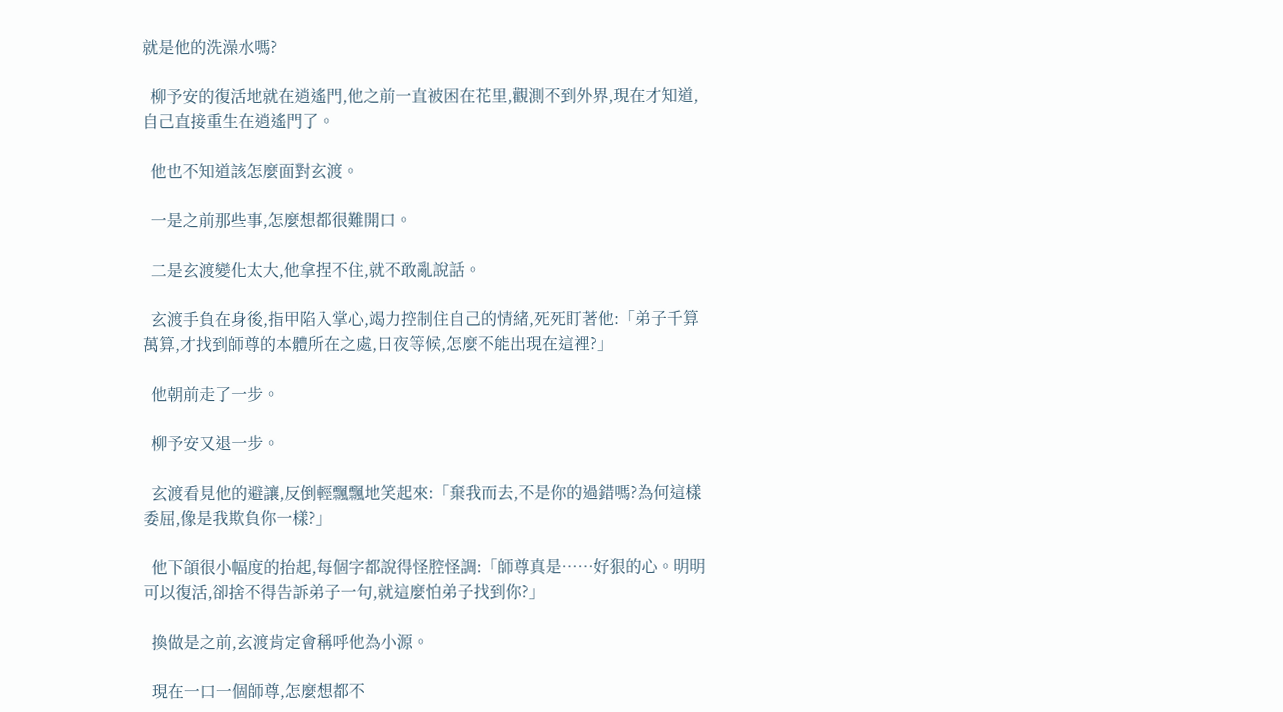就是他的洗澡水嗎?

  柳予安的復活地就在逍遙門,他之前一直被困在花里,觀測不到外界,現在才知道,自己直接重生在逍遙門了。

  他也不知道該怎麼面對玄渡。

  一是之前那些事,怎麼想都很難開口。

  二是玄渡變化太大,他拿捏不住,就不敢亂說話。

  玄渡手負在身後,指甲陷入掌心,竭力控制住自己的情緒,死死盯著他:「弟子千算萬算,才找到師尊的本體所在之處,日夜等候,怎麼不能出現在這裡?」

  他朝前走了一步。

  柳予安又退一步。

  玄渡看見他的避讓,反倒輕飄飄地笑起來:「棄我而去,不是你的過錯嗎?為何這樣委屈,像是我欺負你一樣?」

  他下頜很小幅度的抬起,每個字都說得怪腔怪調:「師尊真是……好狠的心。明明可以復活,卻捨不得告訴弟子一句,就這麼怕弟子找到你?」

  換做是之前,玄渡肯定會稱呼他為小源。

  現在一口一個師尊,怎麼想都不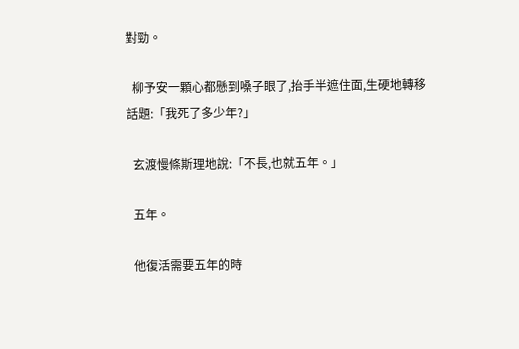對勁。

  柳予安一顆心都懸到嗓子眼了,抬手半遮住面,生硬地轉移話題:「我死了多少年?」

  玄渡慢條斯理地說:「不長,也就五年。」

  五年。

  他復活需要五年的時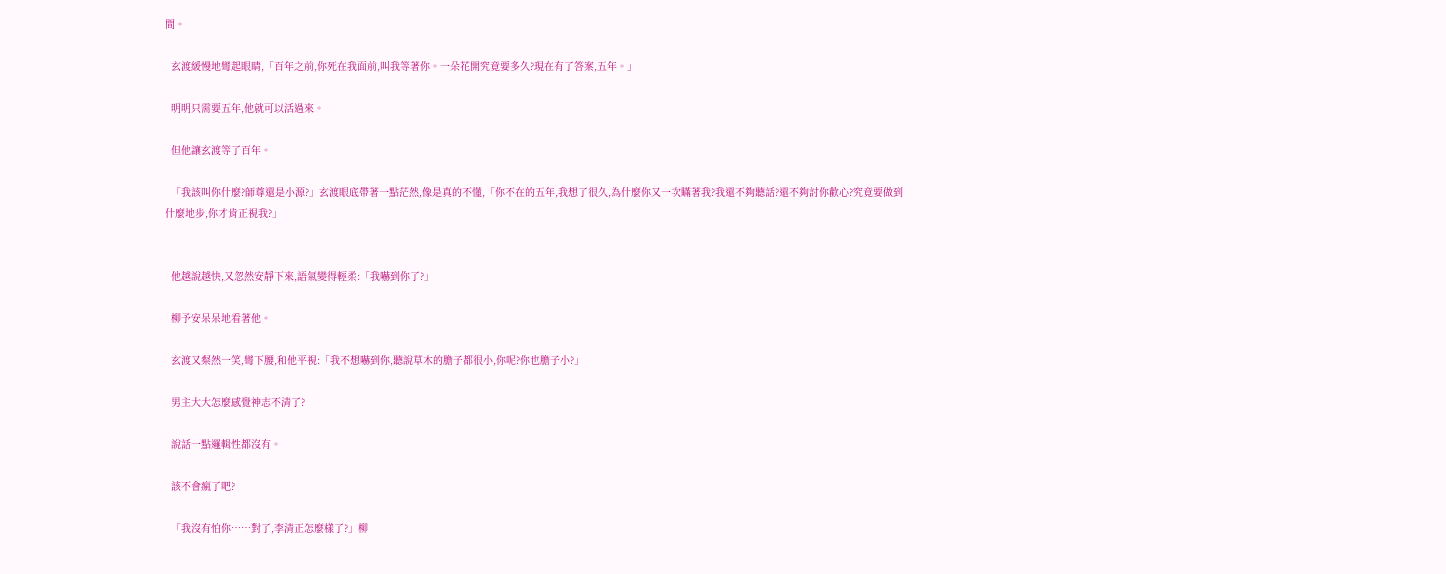間。

  玄渡緩慢地彎起眼睛,「百年之前,你死在我面前,叫我等著你。一朵花開究竟要多久?現在有了答案,五年。」

  明明只需要五年,他就可以活過來。

  但他讓玄渡等了百年。

  「我該叫你什麼?師尊還是小源?」玄渡眼底帶著一點茫然,像是真的不懂,「你不在的五年,我想了很久,為什麼你又一次瞞著我?我還不夠聽話?還不夠討你歡心?究竟要做到什麼地步,你才肯正視我?」


  他越說越快,又忽然安靜下來,語氣變得輕柔:「我嚇到你了?」

  柳予安呆呆地看著他。

  玄渡又粲然一笑,彎下腰,和他平視:「我不想嚇到你,聽說草木的膽子都很小,你呢?你也膽子小?」

  男主大大怎麼感覺神志不清了?

  說話一點邏輯性都沒有。

  該不會瘋了吧?

  「我沒有怕你……對了,李清正怎麼樣了?」柳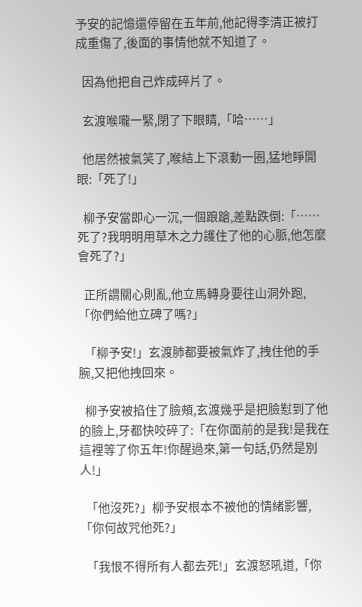予安的記憶還停留在五年前,他記得李清正被打成重傷了,後面的事情他就不知道了。

  因為他把自己炸成碎片了。

  玄渡喉嚨一緊,閉了下眼睛,「哈……」

  他居然被氣笑了,喉結上下滾動一圈,猛地睜開眼:「死了!」

  柳予安當即心一沉,一個踉蹌,差點跌倒:「……死了?我明明用草木之力護住了他的心脈,他怎麼會死了?」

  正所謂關心則亂,他立馬轉身要往山洞外跑,「你們給他立碑了嗎?」

  「柳予安!」玄渡肺都要被氣炸了,拽住他的手腕,又把他拽回來。

  柳予安被掐住了臉頰,玄渡幾乎是把臉懟到了他的臉上,牙都快咬碎了:「在你面前的是我!是我在這裡等了你五年!你醒過來,第一句話,仍然是別人!」

  「他沒死?」柳予安根本不被他的情緒影響,「你何故咒他死?」

  「我恨不得所有人都去死!」玄渡怒吼道,「你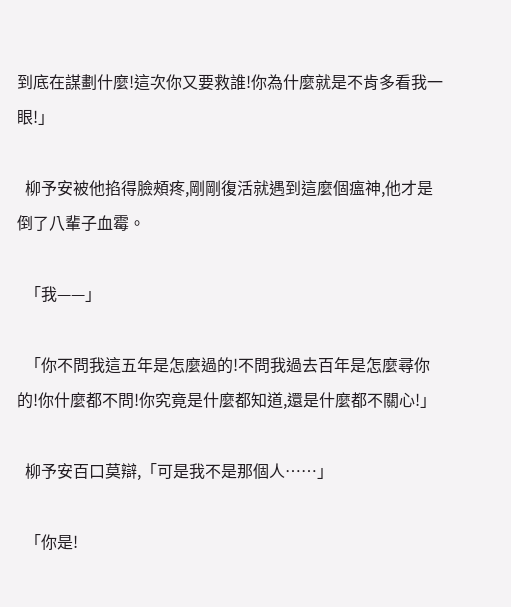到底在謀劃什麼!這次你又要救誰!你為什麼就是不肯多看我一眼!」

  柳予安被他掐得臉頰疼,剛剛復活就遇到這麼個瘟神,他才是倒了八輩子血霉。

  「我——」

  「你不問我這五年是怎麼過的!不問我過去百年是怎麼尋你的!你什麼都不問!你究竟是什麼都知道,還是什麼都不關心!」

  柳予安百口莫辯,「可是我不是那個人……」

  「你是!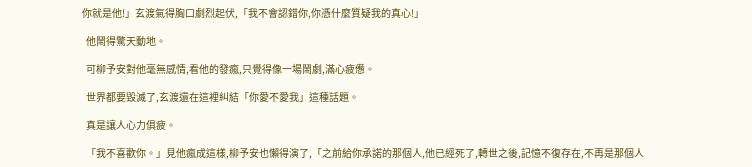你就是他!」玄渡氣得胸口劇烈起伏,「我不會認錯你,你憑什麼質疑我的真心!」

  他鬧得驚天動地。

  可柳予安對他毫無感情,看他的發瘋,只覺得像一場鬧劇,滿心疲憊。

  世界都要毀滅了,玄渡還在這裡糾結「你愛不愛我」這種話題。

  真是讓人心力俱疲。

  「我不喜歡你。」見他瘋成這樣,柳予安也懶得演了,「之前給你承諾的那個人,他已經死了,轉世之後,記憶不復存在,不再是那個人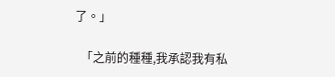了。」

  「之前的種種,我承認我有私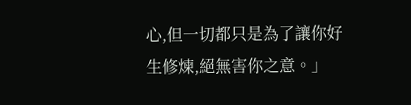心,但一切都只是為了讓你好生修煉,絕無害你之意。」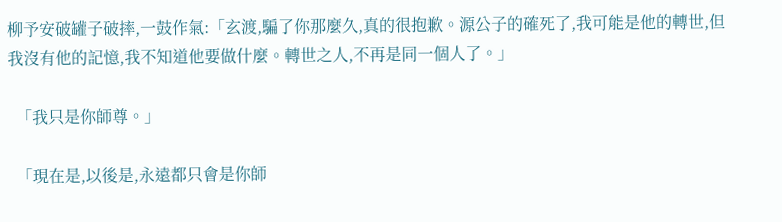柳予安破罐子破摔,一鼓作氣:「玄渡,騙了你那麼久,真的很抱歉。源公子的確死了,我可能是他的轉世,但我沒有他的記憶,我不知道他要做什麼。轉世之人,不再是同一個人了。」

  「我只是你師尊。」

  「現在是,以後是,永遠都只會是你師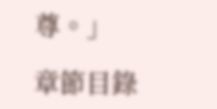尊。」

章節目錄